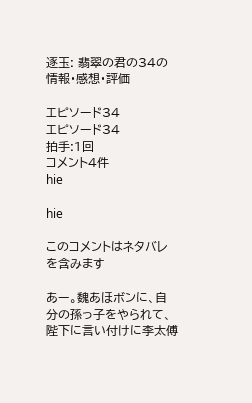逐玉: 翡翠の君の34の情報・感想・評価

エピソード34
エピソード34
拍手:1回
コメント4件
hie

hie

このコメントはネタバレを含みます

あー。魏あほボンに、自分の孫っ子をやられて、陛下に言い付けに李太傅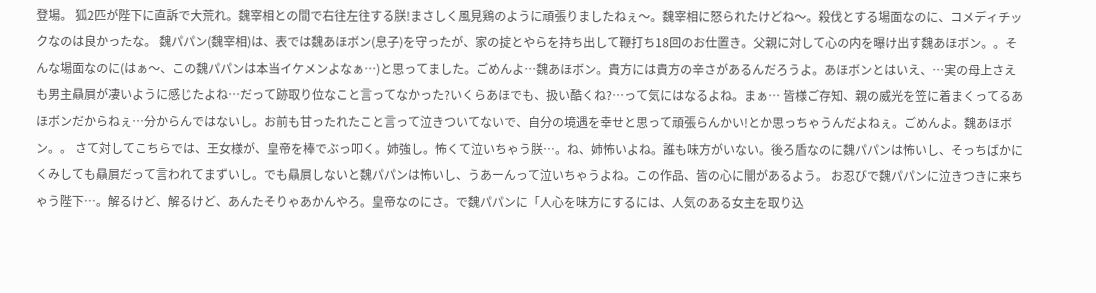登場。 狐2匹が陛下に直訴で大荒れ。魏宰相との間で右往左往する朕!まさしく風見鶏のように頑張りましたねぇ〜。魏宰相に怒られたけどね〜。殺伐とする場面なのに、コメディチックなのは良かったな。 魏パパン(魏宰相)は、表では魏あほボン(息子)を守ったが、家の掟とやらを持ち出して鞭打ち18回のお仕置き。父親に対して心の内を曝け出す魏あほボン。。そんな場面なのに(はぁ〜、この魏パパンは本当イケメンよなぁ…)と思ってました。ごめんよ…魏あほボン。貴方には貴方の辛さがあるんだろうよ。あほボンとはいえ、…実の母上さえも男主贔屓が凄いように感じたよね…だって跡取り位なこと言ってなかった?いくらあほでも、扱い酷くね?…って気にはなるよね。まぁ… 皆様ご存知、親の威光を笠に着まくってるあほボンだからねぇ…分からんではないし。お前も甘ったれたこと言って泣きついてないで、自分の境遇を幸せと思って頑張らんかい!とか思っちゃうんだよねぇ。ごめんよ。魏あほボン。。 さて対してこちらでは、王女様が、皇帝を棒でぶっ叩く。姉強し。怖くて泣いちゃう朕…。ね、姉怖いよね。誰も味方がいない。後ろ盾なのに魏パパンは怖いし、そっちばかにくみしても贔屓だって言われてまずいし。でも贔屓しないと魏パパンは怖いし、うあーんって泣いちゃうよね。この作品、皆の心に闇があるよう。 お忍びで魏パパンに泣きつきに来ちゃう陛下…。解るけど、解るけど、あんたそりゃあかんやろ。皇帝なのにさ。で魏パパンに「人心を味方にするには、人気のある女主を取り込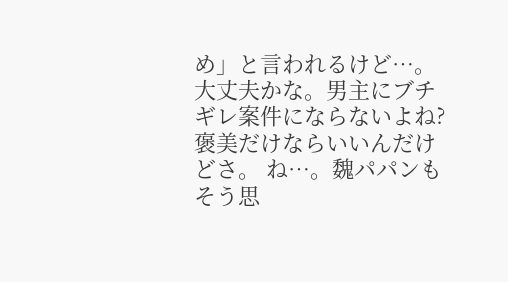め」と言われるけど…。大丈夫かな。男主にブチギレ案件にならないよね?褒美だけならいいんだけどさ。 ね…。魏パパンもそう思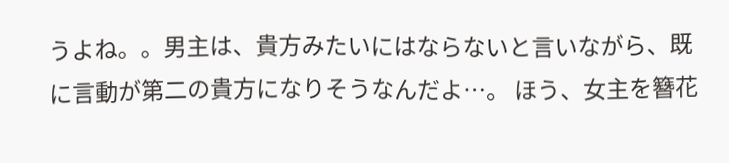うよね。。男主は、貴方みたいにはならないと言いながら、既に言動が第二の貴方になりそうなんだよ…。 ほう、女主を簪花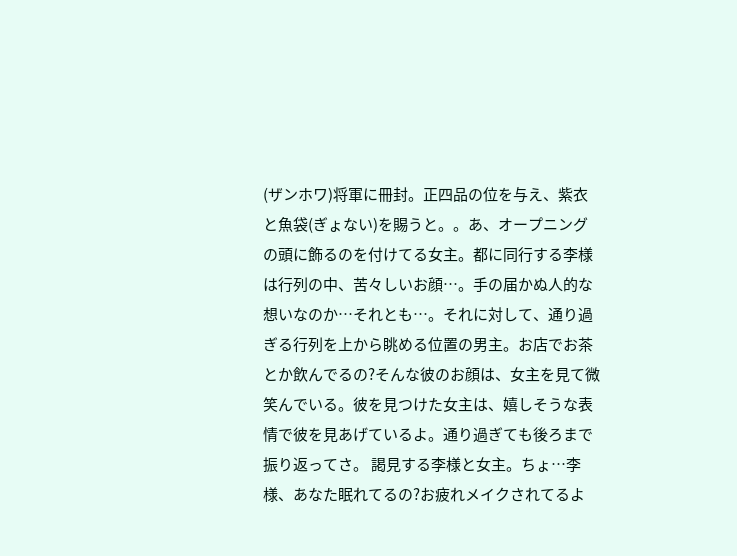(ザンホワ)将軍に冊封。正四品の位を与え、紫衣と魚袋(ぎょない)を賜うと。。あ、オープニングの頭に飾るのを付けてる女主。都に同行する李様は行列の中、苦々しいお顔…。手の届かぬ人的な想いなのか…それとも…。それに対して、通り過ぎる行列を上から眺める位置の男主。お店でお茶とか飲んでるの?そんな彼のお顔は、女主を見て微笑んでいる。彼を見つけた女主は、嬉しそうな表情で彼を見あげているよ。通り過ぎても後ろまで振り返ってさ。 謁見する李様と女主。ちょ…李様、あなた眠れてるの?お疲れメイクされてるよ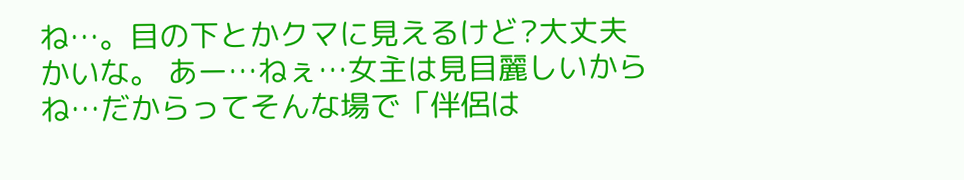ね…。目の下とかクマに見えるけど?大丈夫かいな。 あー…ねぇ…女主は見目麗しいからね…だからってそんな場で「伴侶は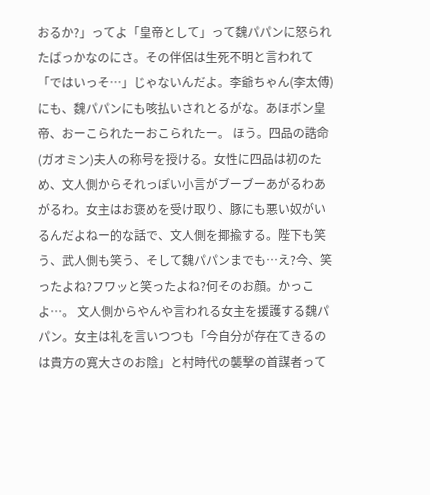おるか?」ってよ「皇帝として」って魏パパンに怒られたばっかなのにさ。その伴侶は生死不明と言われて「ではいっそ…」じゃないんだよ。李爺ちゃん(李太傅)にも、魏パパンにも咳払いされとるがな。あほボン皇帝、おーこられたーおこられたー。 ほう。四品の誥命(ガオミン)夫人の称号を授ける。女性に四品は初のため、文人側からそれっぽい小言がブーブーあがるわあがるわ。女主はお褒めを受け取り、豚にも悪い奴がいるんだよねー的な話で、文人側を揶揄する。陛下も笑う、武人側も笑う、そして魏パパンまでも…え?今、笑ったよね?フワッと笑ったよね?何そのお顔。かっこよ…。 文人側からやんや言われる女主を援護する魏パパン。女主は礼を言いつつも「今自分が存在てきるのは貴方の寛大さのお陰」と村時代の襲撃の首謀者って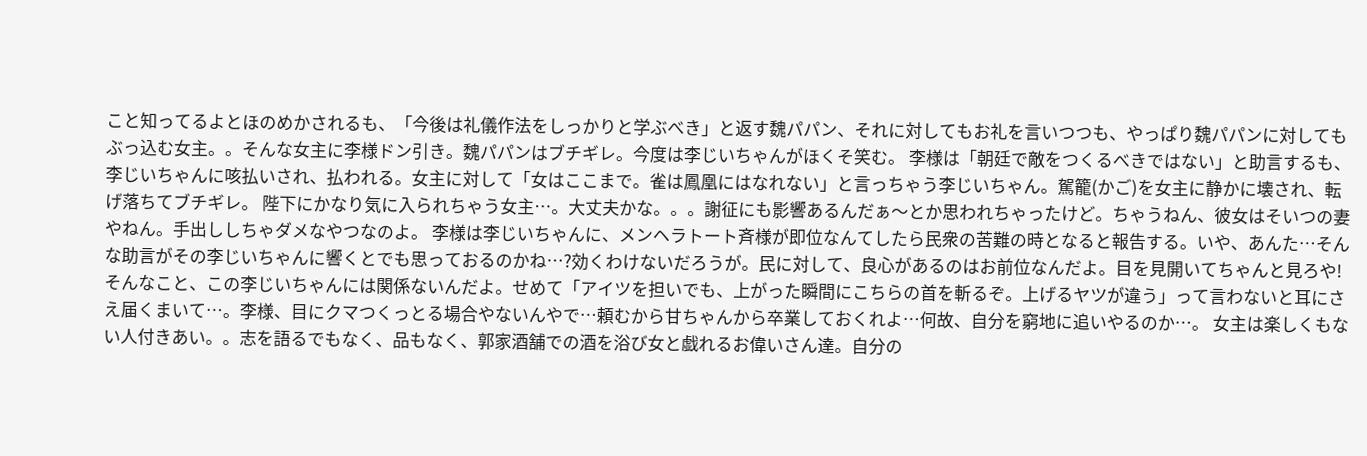こと知ってるよとほのめかされるも、「今後は礼儀作法をしっかりと学ぶべき」と返す魏パパン、それに対してもお礼を言いつつも、やっぱり魏パパンに対してもぶっ込む女主。。そんな女主に李様ドン引き。魏パパンはブチギレ。今度は李じいちゃんがほくそ笑む。 李様は「朝廷で敵をつくるべきではない」と助言するも、李じいちゃんに咳払いされ、払われる。女主に対して「女はここまで。雀は鳳凰にはなれない」と言っちゃう李じいちゃん。駕籠(かご)を女主に静かに壊され、転げ落ちてブチギレ。 陛下にかなり気に入られちゃう女主…。大丈夫かな。。。謝征にも影響あるんだぁ〜とか思われちゃったけど。ちゃうねん、彼女はそいつの妻やねん。手出ししちゃダメなやつなのよ。 李様は李じいちゃんに、メンヘラトート斉様が即位なんてしたら民衆の苦難の時となると報告する。いや、あんた…そんな助言がその李じいちゃんに響くとでも思っておるのかね…?効くわけないだろうが。民に対して、良心があるのはお前位なんだよ。目を見開いてちゃんと見ろや!そんなこと、この李じいちゃんには関係ないんだよ。せめて「アイツを担いでも、上がった瞬間にこちらの首を斬るぞ。上げるヤツが違う」って言わないと耳にさえ届くまいて…。李様、目にクマつくっとる場合やないんやで…頼むから甘ちゃんから卒業しておくれよ…何故、自分を窮地に追いやるのか…。 女主は楽しくもない人付きあい。。志を語るでもなく、品もなく、郭家酒舗での酒を浴び女と戯れるお偉いさん達。自分の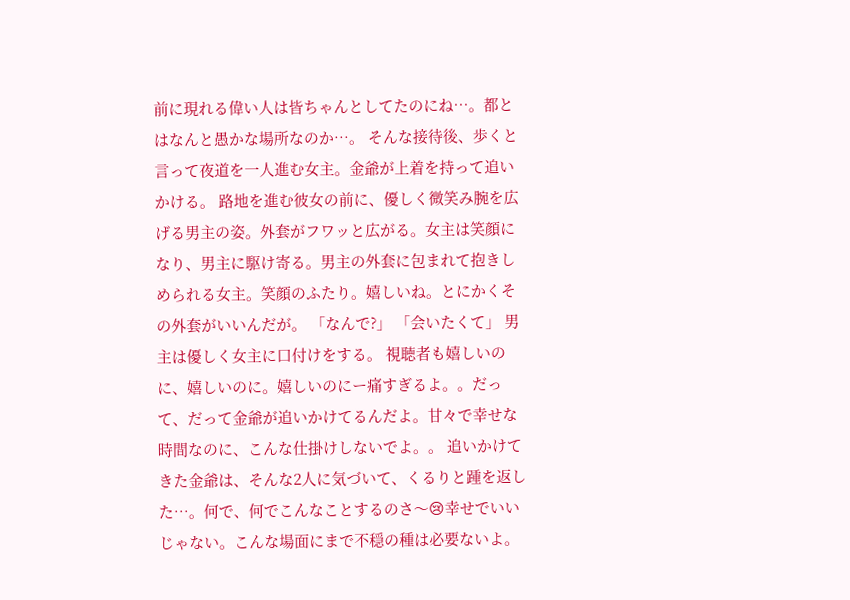前に現れる偉い人は皆ちゃんとしてたのにね…。都とはなんと愚かな場所なのか…。 そんな接待後、歩くと言って夜道を一人進む女主。金爺が上着を持って追いかける。 路地を進む彼女の前に、優しく微笑み腕を広げる男主の姿。外套がフワッと広がる。女主は笑顔になり、男主に駆け寄る。男主の外套に包まれて抱きしめられる女主。笑顔のふたり。嬉しいね。とにかくその外套がいいんだが。 「なんで?」 「会いたくて」 男主は優しく女主に口付けをする。 視聴者も嬉しいのに、嬉しいのに。嬉しいのにー痛すぎるよ。。だって、だって金爺が追いかけてるんだよ。甘々で幸せな時間なのに、こんな仕掛けしないでよ。。 追いかけてきた金爺は、そんな2人に気づいて、くるりと踵を返した…。何で、何でこんなことするのさ〜😢幸せでいいじゃない。こんな場面にまで不穏の種は必要ないよ。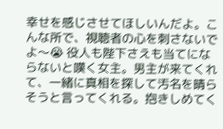幸せを感じさせてほしいんだよ。こんな所で、視聴者の心を刺さないでよ〜😭 役人も陛下さえも当てにならないと嘆く女主。男主が来てくれて、一緒に真相を探して汚名を晴らそうと言ってくれる。抱きしめてく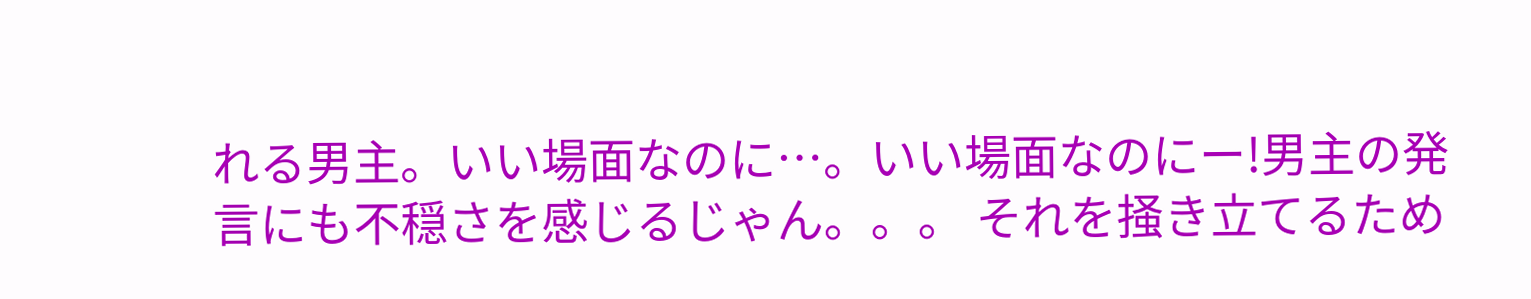れる男主。いい場面なのに…。いい場面なのにー!男主の発言にも不穏さを感じるじゃん。。。 それを掻き立てるため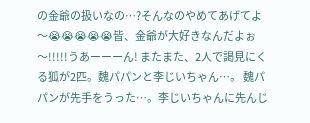の金爺の扱いなの…?そんなのやめてあげてよ〜😭😭😭😭😭皆、金爺が大好きなんだよぉ〜!!!!!うあーーーん! またまた、2人で謁見にくる狐が2匹。魏パパンと李じいちゃん…。 魏パパンが先手をうった…。李じいちゃんに先んじ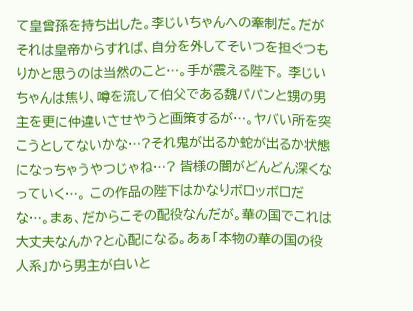て皇曾孫を持ち出した。李じいちゃんへの牽制だ。だがそれは皇帝からすれば、自分を外してそいつを担ぐつもりかと思うのは当然のこと…。手が震える陛下。 李じいちゃんは焦り、噂を流して伯父である魏パパンと甥の男主を更に仲違いさせやうと画策するが…。ヤバい所を突こうとしてないかな…?それ鬼が出るか蛇が出るか状態になっちゃうやつじゃね…? 皆様の闇がどんどん深くなっていく…。 この作品の陛下はかなりボロッボロだな…。まぁ、だからこその配役なんだが。華の国でこれは大丈夫なんか?と心配になる。あぁ「本物の華の国の役人系」から男主が白いと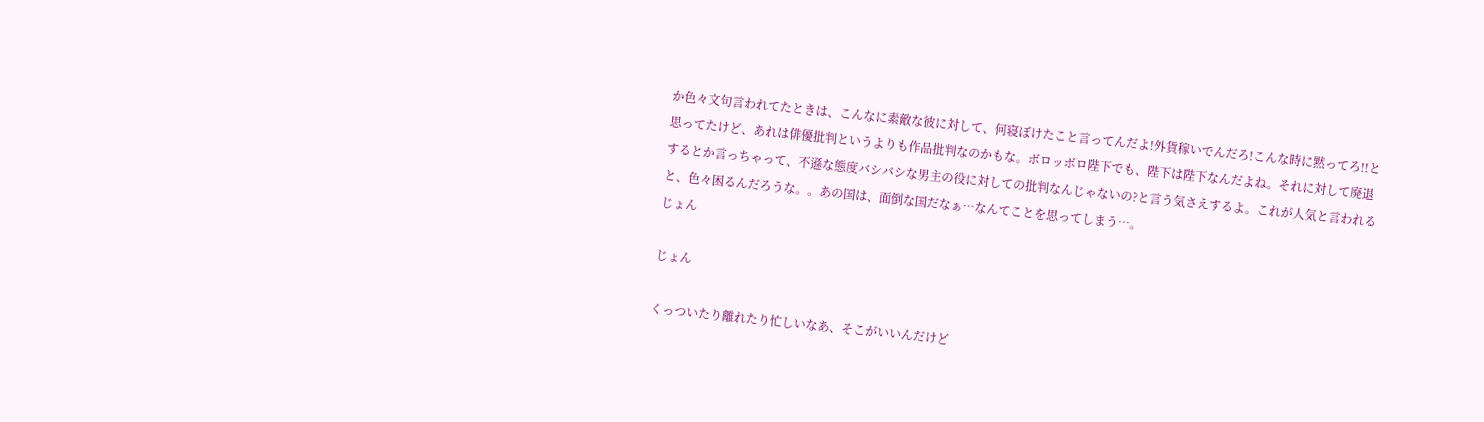か色々文句言われてたときは、こんなに素敵な彼に対して、何寝ぼけたこと言ってんだよ!外貨稼いでんだろ!こんな時に黙ってろ!!と思ってたけど、あれは俳優批判というよりも作品批判なのかもな。ボロッボロ陛下でも、陛下は陛下なんだよね。それに対して廃退するとか言っちゃって、不遜な態度バシバシな男主の役に対しての批判なんじゃないの?と言う気さえするよ。これが人気と言われると、色々困るんだろうな。。あの国は、面倒な国だなぁ…なんてことを思ってしまう…。
じょん

じょん

くっついたり離れたり忙しいなあ、そこがいいんだけど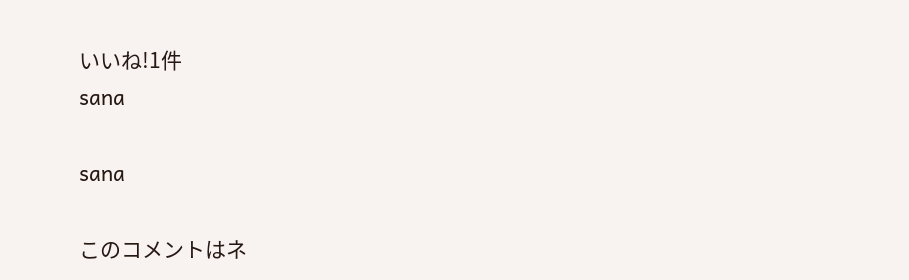いいね!1件
sana

sana

このコメントはネ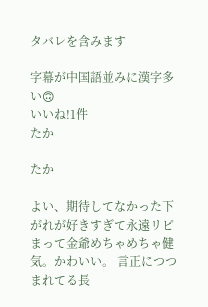タバレを含みます

字幕が中国語並みに漢字多い🙃
いいね!1件
たか

たか

よい、期待してなかった下がれが好きすぎて永遠リピ まって金爺めちゃめちゃ健気。かわいい。 言正につつまれてる長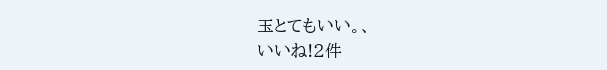玉とてもいい。、
いいね!2件